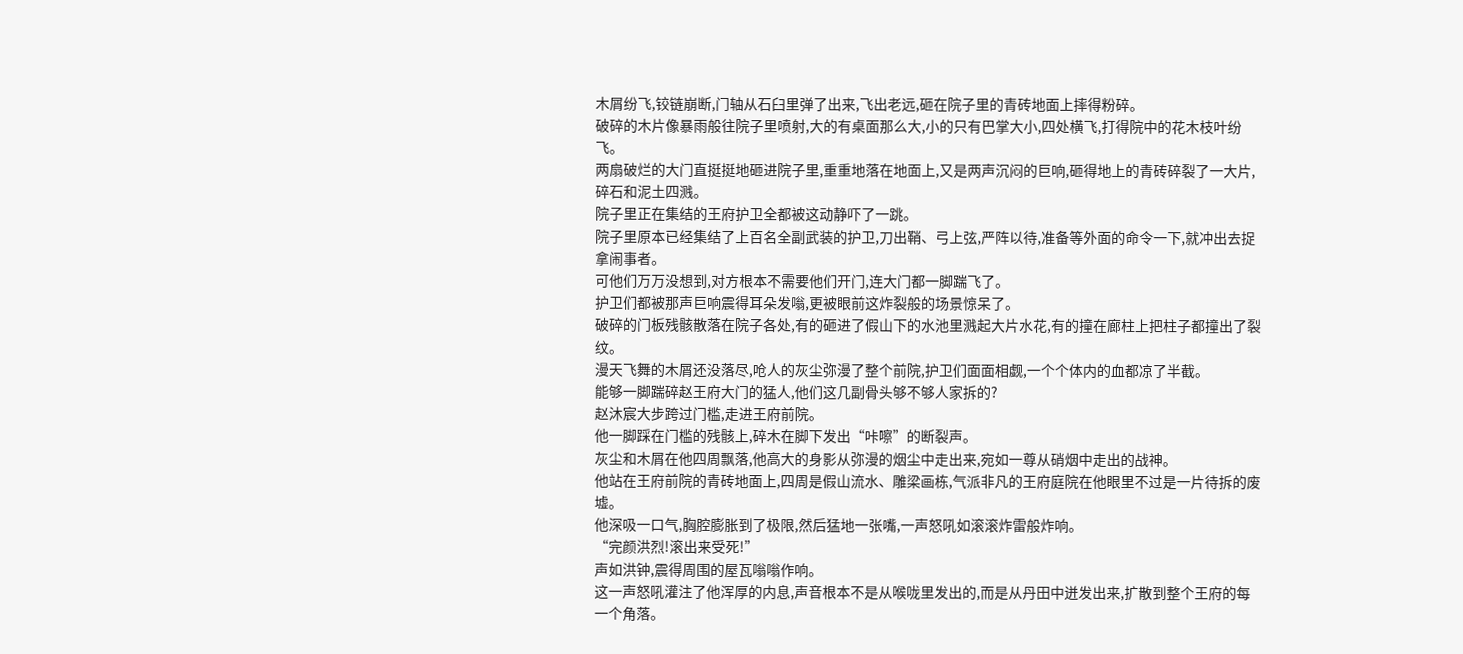木屑纷飞,铰链崩断,门轴从石臼里弹了出来,飞出老远,砸在院子里的青砖地面上摔得粉碎。
破碎的木片像暴雨般往院子里喷射,大的有桌面那么大,小的只有巴掌大小,四处横飞,打得院中的花木枝叶纷飞。
两扇破烂的大门直挺挺地砸进院子里,重重地落在地面上,又是两声沉闷的巨响,砸得地上的青砖碎裂了一大片,碎石和泥土四溅。
院子里正在集结的王府护卫全都被这动静吓了一跳。
院子里原本已经集结了上百名全副武装的护卫,刀出鞘、弓上弦,严阵以待,准备等外面的命令一下,就冲出去捉拿闹事者。
可他们万万没想到,对方根本不需要他们开门,连大门都一脚踹飞了。
护卫们都被那声巨响震得耳朵发嗡,更被眼前这炸裂般的场景惊呆了。
破碎的门板残骸散落在院子各处,有的砸进了假山下的水池里溅起大片水花,有的撞在廊柱上把柱子都撞出了裂纹。
漫天飞舞的木屑还没落尽,呛人的灰尘弥漫了整个前院,护卫们面面相觑,一个个体内的血都凉了半截。
能够一脚踹碎赵王府大门的猛人,他们这几副骨头够不够人家拆的?
赵沐宸大步跨过门槛,走进王府前院。
他一脚踩在门槛的残骸上,碎木在脚下发出“咔嚓”的断裂声。
灰尘和木屑在他四周飘落,他高大的身影从弥漫的烟尘中走出来,宛如一尊从硝烟中走出的战神。
他站在王府前院的青砖地面上,四周是假山流水、雕梁画栋,气派非凡的王府庭院在他眼里不过是一片待拆的废墟。
他深吸一口气,胸腔膨胀到了极限,然后猛地一张嘴,一声怒吼如滚滚炸雷般炸响。
“完颜洪烈!滚出来受死!”
声如洪钟,震得周围的屋瓦嗡嗡作响。
这一声怒吼灌注了他浑厚的内息,声音根本不是从喉咙里发出的,而是从丹田中迸发出来,扩散到整个王府的每一个角落。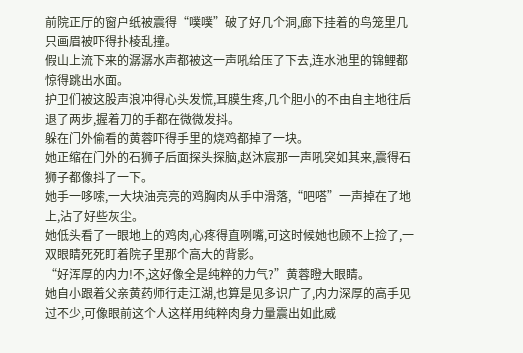前院正厅的窗户纸被震得“噗噗”破了好几个洞,廊下挂着的鸟笼里几只画眉被吓得扑棱乱撞。
假山上流下来的潺潺水声都被这一声吼给压了下去,连水池里的锦鲤都惊得跳出水面。
护卫们被这股声浪冲得心头发慌,耳膜生疼,几个胆小的不由自主地往后退了两步,握着刀的手都在微微发抖。
躲在门外偷看的黄蓉吓得手里的烧鸡都掉了一块。
她正缩在门外的石狮子后面探头探脑,赵沐宸那一声吼突如其来,震得石狮子都像抖了一下。
她手一哆嗦,一大块油亮亮的鸡胸肉从手中滑落,“吧嗒”一声掉在了地上,沾了好些灰尘。
她低头看了一眼地上的鸡肉,心疼得直咧嘴,可这时候她也顾不上捡了,一双眼睛死死盯着院子里那个高大的背影。
“好浑厚的内力!不,这好像全是纯粹的力气?”黄蓉瞪大眼睛。
她自小跟着父亲黄药师行走江湖,也算是见多识广了,内力深厚的高手见过不少,可像眼前这个人这样用纯粹肉身力量震出如此威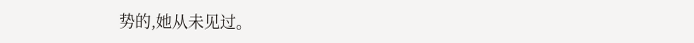势的,她从未见过。